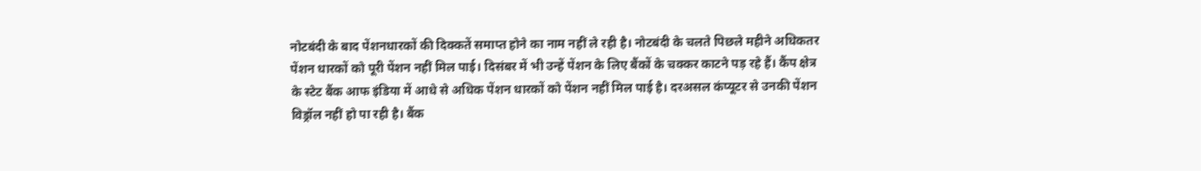नोटबंदी के बाद पेंशनधारकों की दिक्कतें समाप्त होने का नाम नहीं ले रही है। नोटबंदी के चलते पिछले महीने अधिकतर पेंशन धारकों को पूरी पेंशन नहीं मिल पाई। दिसंबर में भी उन्हें पेंशन के लिए बैंकों के चक्कर काटने पड़ रहे हैं। कैंप क्षेत्र के स्टेट बैंक आफ इंडिया में आधे से अधिक पेंशन धारकों को पेंशन नहीं मिल पाई है। दरअसल कंप्यूटर से उनकी पेंशन विड्रॉल नहीं हो पा रही है। बैंक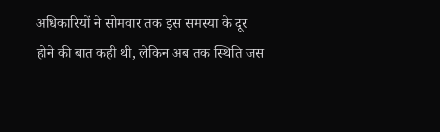अधिकारियों ने सोमवार तक इस समस्या के दूर होने की बात कही थी, लेकिन अब तक स्थिति जस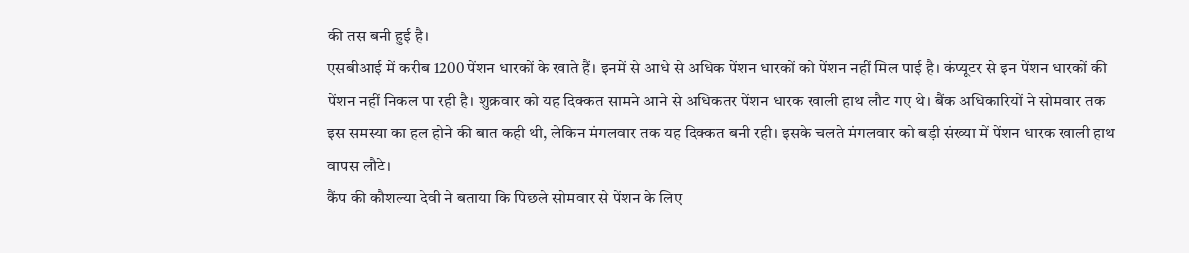की तस बनी हुई है।
एसबीआई में करीब 1200 पेंशन धारकों के खाते हैं। इनमें से आधे से अधिक पेंशन धारकों को पेंशन नहीं मिल पाई है। कंप्यूटर से इन पेंशन धारकों की पेंशन नहीं निकल पा रही है। शुक्रवार को यह दिक्कत सामने आने से अधिकतर पेंशन धारक खाली हाथ लौट गए थे। बैंक अधिकारियों ने सोमवार तक इस समस्या का हल होने की बात कही थी, लेकिन मंगलवार तक यह दिक्कत बनी रही। इसके चलते मंगलवार को बड़ी संख्या में पेंशन धारक खाली हाथ वापस लौटे।
कैंप की कौशल्या देवी ने बताया कि पिछले सोमवार से पेंशन के लिए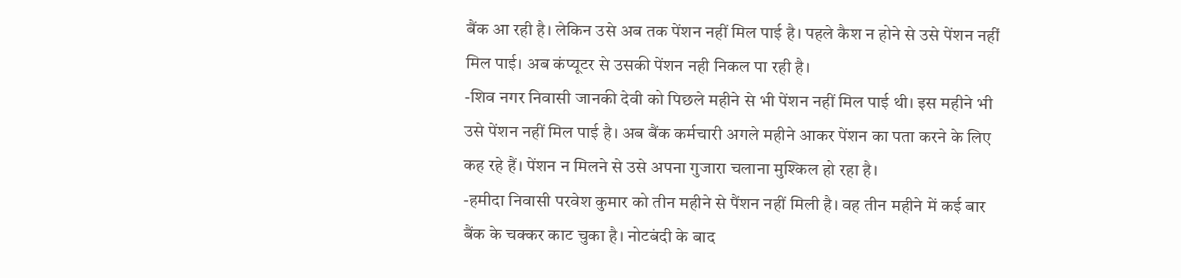बैंक आ रही है। लेकिन उसे अब तक पेंशन नहीं मिल पाई है। पहले कैश न होने से उसे पेंशन नहीं मिल पाई। अब कंप्यूटर से उसकी पेंशन नही निकल पा रही है।
-शिव नगर निवासी जानकी देवी को पिछले महीने से भी पेंशन नहीं मिल पाई थी। इस महीने भी उसे पेंशन नहीं मिल पाई है। अब बैंक कर्मचारी अगले महीने आकर पेंशन का पता करने के लिए कह रहे हैं। पेंशन न मिलने से उसे अपना गुजारा चलाना मुश्किल हो रहा है।
-हमीदा निवासी परवेश कुमार को तीन महीने से पैंशन नहीं मिली है। वह तीन महीने में कई बार बैंक के चक्कर काट चुका है। नोटबंदी के बाद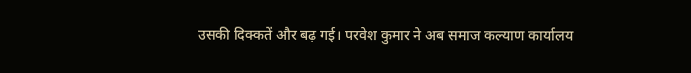उसकी दिक्कतें और बढ़ गई। परवेश कुमार ने अब समाज कल्याण कार्यालय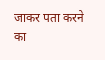जाकर पता करने का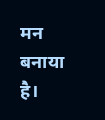मन बनाया है।